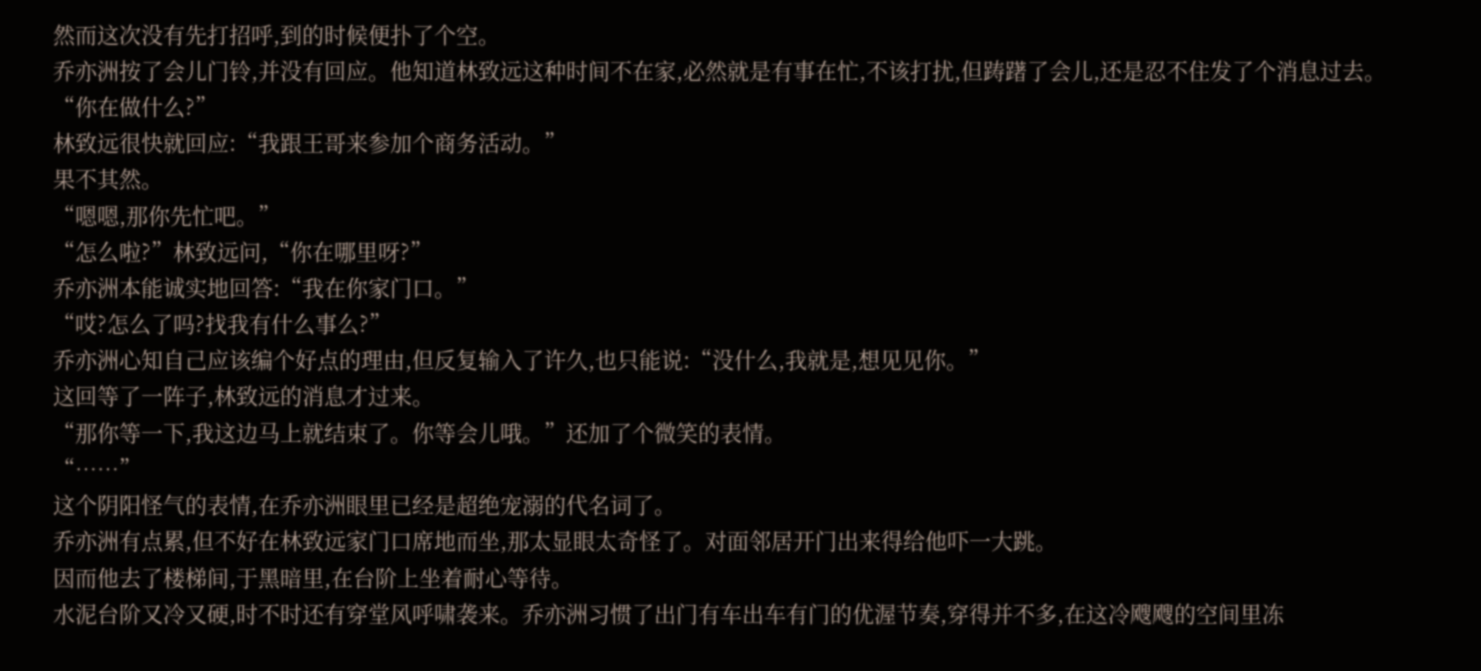然而这次没有先打招呼,到的时候便扑了个空。
乔亦洲按了会儿门铃,并没有回应。他知道林致远这种时间不在家,必然就是有事在忙,不该打扰,但踌躇了会儿,还是忍不住发了个消息过去。
“你在做什么?”
林致远很快就回应:“我跟王哥来参加个商务活动。”
果不其然。
“嗯嗯,那你先忙吧。”
“怎么啦?”林致远问,“你在哪里呀?”
乔亦洲本能诚实地回答:“我在你家门口。”
“哎?怎么了吗?找我有什么事么?”
乔亦洲心知自己应该编个好点的理由,但反复输入了许久,也只能说:“没什么,我就是,想见见你。”
这回等了一阵子,林致远的消息才过来。
“那你等一下,我这边马上就结束了。你等会儿哦。”还加了个微笑的表情。
“……”
这个阴阳怪气的表情,在乔亦洲眼里已经是超绝宠溺的代名词了。
乔亦洲有点累,但不好在林致远家门口席地而坐,那太显眼太奇怪了。对面邻居开门出来得给他吓一大跳。
因而他去了楼梯间,于黑暗里,在台阶上坐着耐心等待。
水泥台阶又冷又硬,时不时还有穿堂风呼啸袭来。乔亦洲习惯了出门有车出车有门的优渥节奏,穿得并不多,在这冷飕飕的空间里冻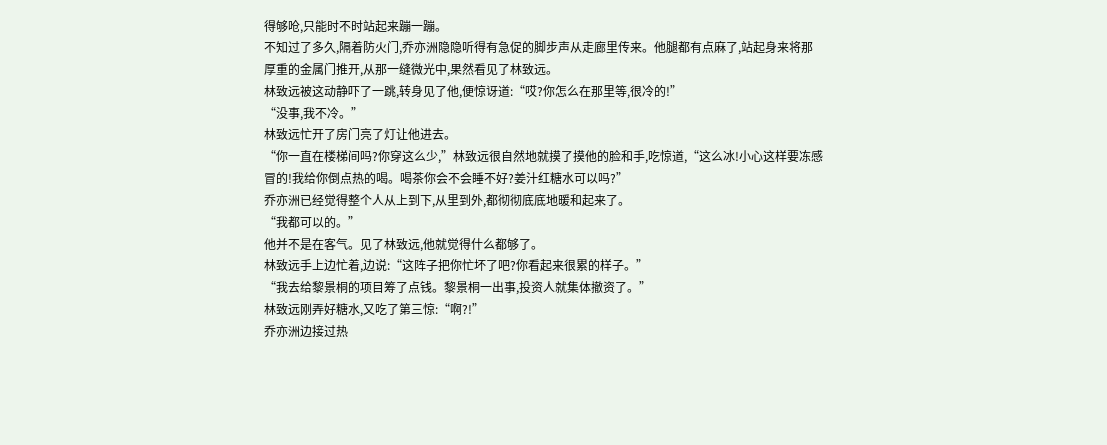得够呛,只能时不时站起来蹦一蹦。
不知过了多久,隔着防火门,乔亦洲隐隐听得有急促的脚步声从走廊里传来。他腿都有点麻了,站起身来将那厚重的金属门推开,从那一缝微光中,果然看见了林致远。
林致远被这动静吓了一跳,转身见了他,便惊讶道:“哎?你怎么在那里等,很冷的!”
“没事,我不冷。”
林致远忙开了房门亮了灯让他进去。
“你一直在楼梯间吗?你穿这么少,”林致远很自然地就摸了摸他的脸和手,吃惊道,“这么冰!小心这样要冻感冒的!我给你倒点热的喝。喝茶你会不会睡不好?姜汁红糖水可以吗?”
乔亦洲已经觉得整个人从上到下,从里到外,都彻彻底底地暖和起来了。
“我都可以的。”
他并不是在客气。见了林致远,他就觉得什么都够了。
林致远手上边忙着,边说:“这阵子把你忙坏了吧?你看起来很累的样子。”
“我去给黎景桐的项目筹了点钱。黎景桐一出事,投资人就集体撤资了。”
林致远刚弄好糖水,又吃了第三惊:“啊?!”
乔亦洲边接过热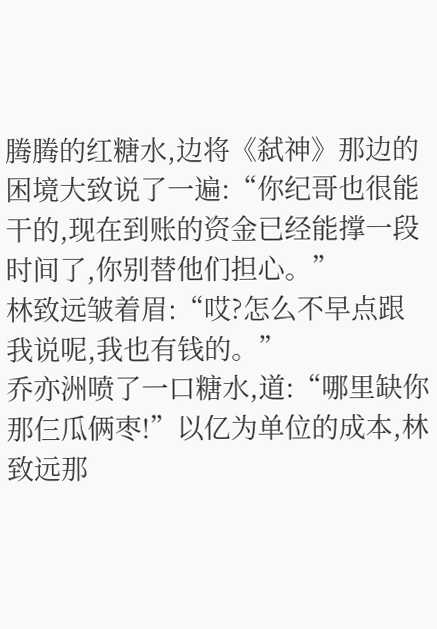腾腾的红糖水,边将《弑神》那边的困境大致说了一遍:“你纪哥也很能干的,现在到账的资金已经能撑一段时间了,你别替他们担心。”
林致远皱着眉:“哎?怎么不早点跟我说呢,我也有钱的。”
乔亦洲喷了一口糖水,道:“哪里缺你那仨瓜俩枣!”以亿为单位的成本,林致远那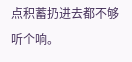点积蓄扔进去都不够听个响。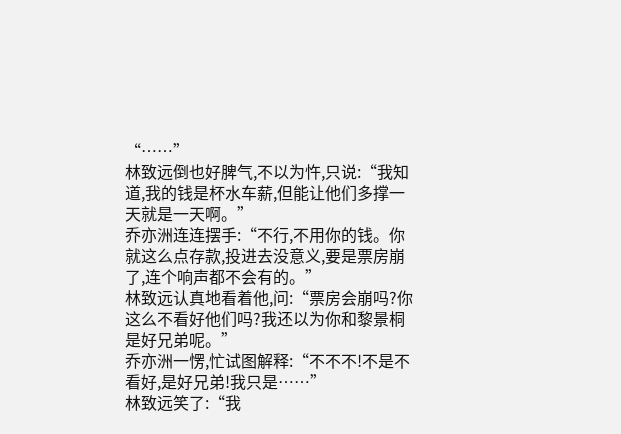“……”
林致远倒也好脾气,不以为忤,只说:“我知道,我的钱是杯水车薪,但能让他们多撑一天就是一天啊。”
乔亦洲连连摆手:“不行,不用你的钱。你就这么点存款,投进去没意义,要是票房崩了,连个响声都不会有的。”
林致远认真地看着他,问:“票房会崩吗?你这么不看好他们吗?我还以为你和黎景桐是好兄弟呢。”
乔亦洲一愣,忙试图解释:“不不不!不是不看好,是好兄弟!我只是……”
林致远笑了:“我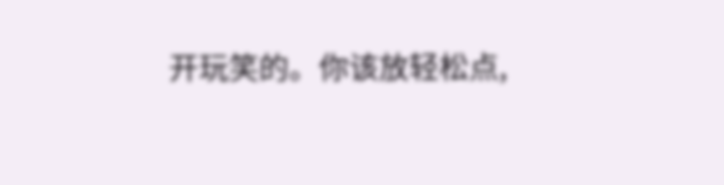开玩笑的。你该放轻松点,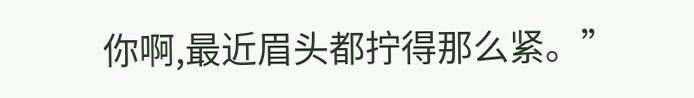你啊,最近眉头都拧得那么紧。”